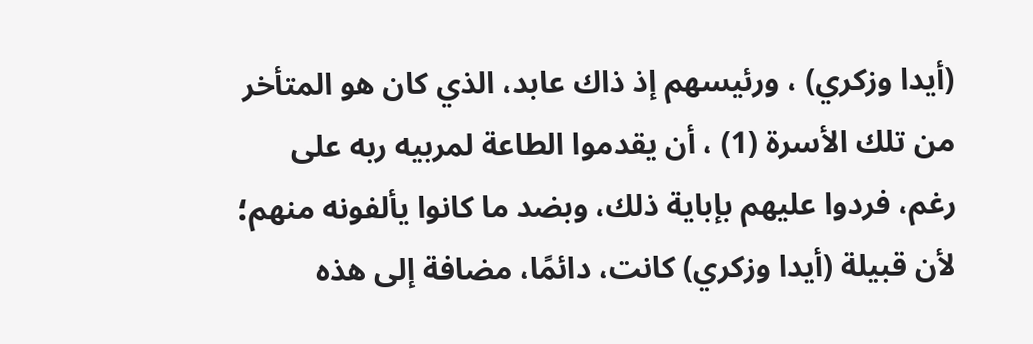(أيدا وزكري) ، ورئيسهم إذ ذاك عابد، الذي كان هو المتأخر من تلك الأسرة (1) ، أن يقدموا الطاعة لمربيه ربه على رغم، فردوا عليهم بإباية ذلك، وبضد ما كانوا يألفونه منهم؛ لأن قبيلة (أيدا وزكري) كانت، دائمًا، مضافة إلى هذه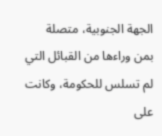الجهة الجنوبية، متصلة بمن وراءها من القبائل التي لم تسلس للحكومة، وكانت على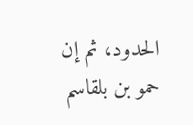الحدود، ثم إن حمو بن بلقاسم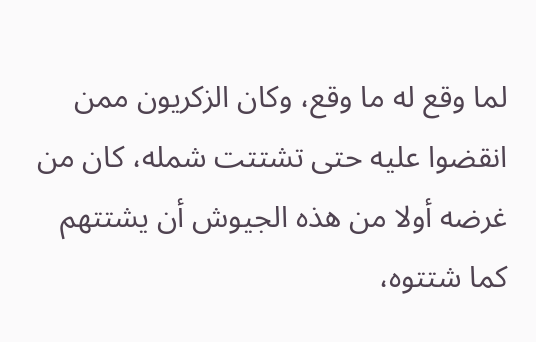لما وقع له ما وقع، وكان الزكريون ممن انقضوا عليه حتى تشتتت شمله، كان من غرضه أولا من هذه الجيوش أن يشتتهم كما شتتوه،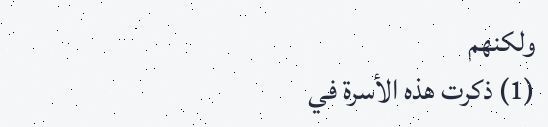ولكنهم
(1) ذكرت هذه الأسرة في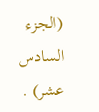(الجزء السادس عشر) .